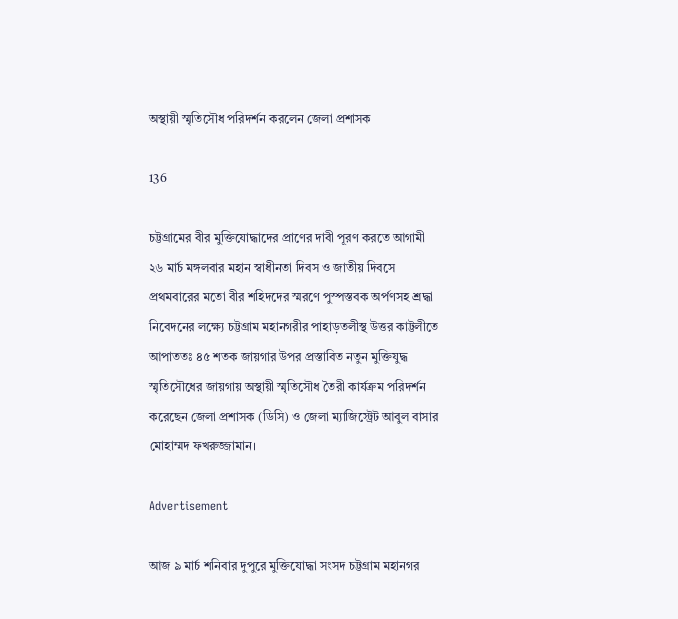অস্থায়ী স্মৃতিসৌধ পরিদর্শন করলেন জেলা প্রশাসক

136

চট্টগ্রামের বীর মুক্তিযোদ্ধাদের প্রাণের দাবী পূরণ করতে আগামী ২৬ মার্চ মঙ্গলবার মহান স্বাধীনতা দিবস ও জাতীয় দিবসে প্রথমবারের মতো বীর শহিদদের স্মরণে পুস্পস্তবক অর্পণসহ শ্রদ্ধা নিবেদনের লক্ষ্যে চট্টগ্রাম মহানগরীর পাহাড়তলীস্থ উত্তর কাট্টলীতে আপাততঃ ৪৫ শতক জায়গার উপর প্রস্তাবিত নতুন মুক্তিযুদ্ধ স্মৃতিসৌধের জায়গায় অস্থায়ী স্মৃতিসৌধ তৈরী কার্যক্রম পরিদর্শন করেছেন জেলা প্রশাসক (ডিসি) ও জেলা ম্যাজিস্ট্রেট আবুল বাসার মোহাম্মদ ফখরুজ্জামান।

Advertisement

আজ ৯ মার্চ শনিবার দুপুরে মুক্তিযোদ্ধা সংসদ চট্টগ্রাম মহানগর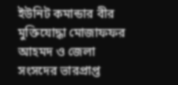ইউনিট কমান্ডার বীর মুক্তিযোদ্ধা মোজাফফর আহমদ ও জেলা সংসদের ভারপ্রাপ্ত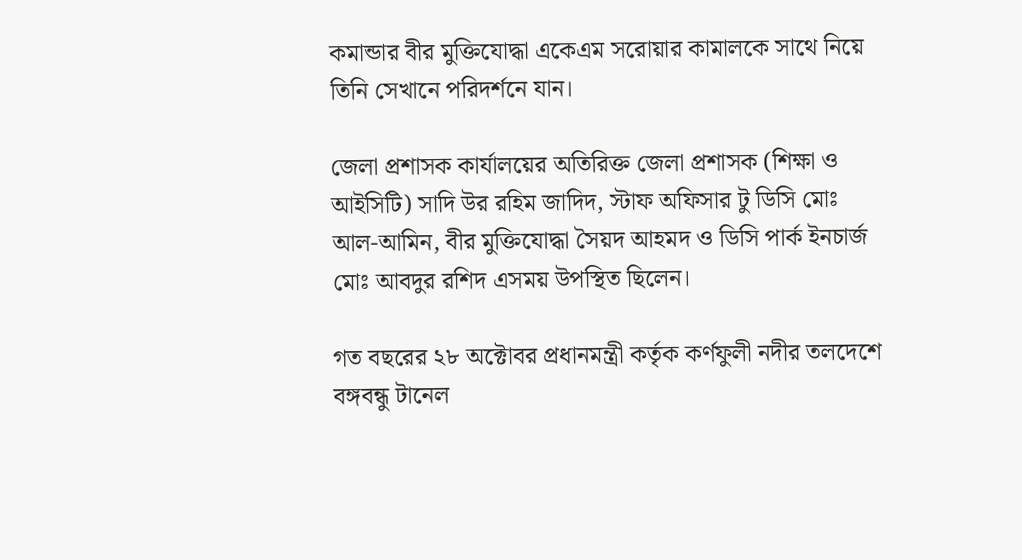কমান্ডার বীর মুক্তিযোদ্ধা একেএম সরোয়ার কামালকে সাথে নিয়ে তিনি সেখানে পরিদর্শনে যান।

জেলা প্রশাসক কার্যালয়ের অতিরিক্ত জেলা প্রশাসক (শিক্ষা ও আইসিটি) সাদি উর রহিম জাদিদ, স্টাফ অফিসার টু ডিসি মোঃ আল-আমিন, বীর মুক্তিযোদ্ধা সৈয়দ আহমদ ও ডিসি পার্ক ইনচার্জ মোঃ আবদুর রশিদ এসময় উপস্থিত ছিলেন।

গত বছরের ২৮ অক্টোবর প্রধানমন্ত্রী কর্তৃক কর্ণফুলী নদীর তলদেশে বঙ্গবন্ধু টানেল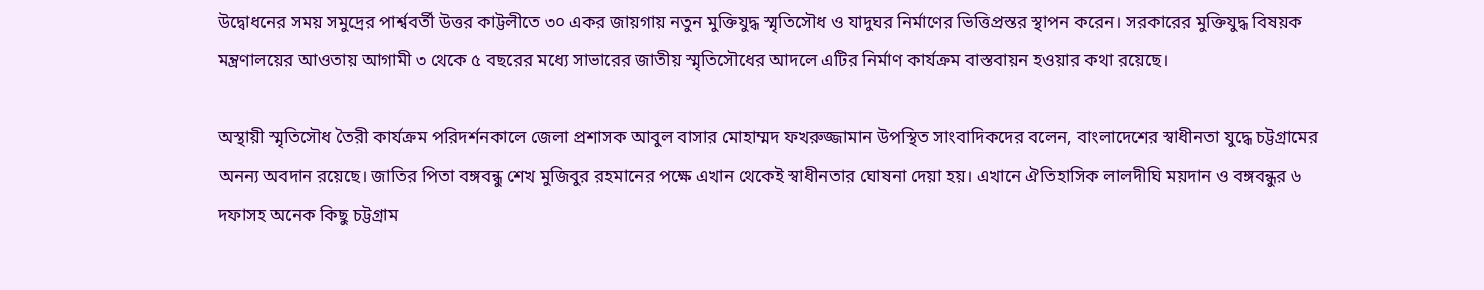উদ্বোধনের সময় সমুদ্রের পার্শ্ববর্তী উত্তর কাট্টলীতে ৩০ একর জায়গায় নতুন মুক্তিযুদ্ধ স্মৃতিসৌধ ও যাদুঘর নির্মাণের ভিত্তিপ্রস্তর স্থাপন করেন। সরকারের মুক্তিযুদ্ধ বিষয়ক মন্ত্রণালয়ের আওতায় আগামী ৩ থেকে ৫ বছরের মধ্যে সাভারের জাতীয় স্মৃতিসৌধের আদলে এটির নির্মাণ কার্যক্রম বাস্তবায়ন হওয়ার কথা রয়েছে।

অস্থায়ী স্মৃতিসৌধ তৈরী কার্যক্রম পরিদর্শনকালে জেলা প্রশাসক আবুল বাসার মোহাম্মদ ফখরুজ্জামান উপস্থিত সাংবাদিকদের বলেন, বাংলাদেশের স্বাধীনতা যুদ্ধে চট্টগ্রামের অনন্য অবদান রয়েছে। জাতির পিতা বঙ্গবন্ধু শেখ মুজিবুর রহমানের পক্ষে এখান থেকেই স্বাধীনতার ঘোষনা দেয়া হয়। এখানে ঐতিহাসিক লালদীঘি ময়দান ও বঙ্গবন্ধুর ৬ দফাসহ অনেক কিছু চট্টগ্রাম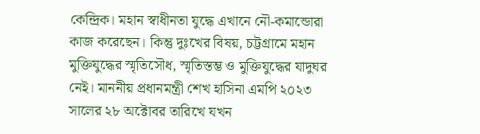কেন্দ্রিক। মহান স্বাধীনতা যুদ্ধে এখানে নৌ-কমান্ডোরা কাজ করেছেন। কিন্তু দুঃখের বিষয়, চট্টগ্রামে মহান মুক্তিযুদ্ধের স্মৃতিসৌধ, স্মৃতিস্তম্ভ ও মুক্তিযুদ্ধের যাদুঘর নেই। মাননীয় প্রধানমন্ত্রী শেখ হাসিনা এমপি ২০২৩ সালের ২৮ অক্টোবর তারিখে যখন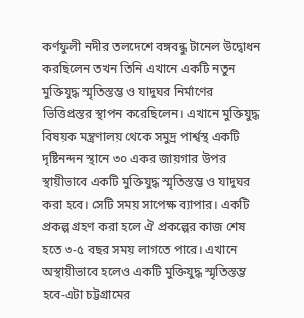কর্ণফুলী নদীর তলদেশে বঙ্গবন্ধু টানেল উদ্বোধন করছিলেন তখন তিনি এখানে একটি নতুন মুক্তিযুদ্ধ স্মৃতিস্তম্ভ ও যাদুঘর নির্মাণের ভিত্তিপ্রস্তর স্থাপন করেছিলেন। এখানে মুক্তিযুদ্ধ বিষয়ক মন্ত্রণালয় থেকে সমুদ্র পার্শ্বস্থ একটি দৃষ্টিনন্দন স্থানে ৩০ একর জায়গার উপর স্থায়ীভাবে একটি মুক্তিযুদ্ধ স্মৃতিস্তম্ভ ও যাদুঘর করা হবে। সেটি সময় সাপেক্ষ ব্যাপার। একটি প্রকল্প গ্রহণ করা হলে ঐ প্রকল্পের কাজ শেষ হতে ৩-৫ বছর সময় লাগতে পারে। এখানে অস্থায়ীভাবে হলেও একটি মুক্তিযুদ্ধ স্মৃতিস্তম্ভ হবে-এটা চট্টগ্রামের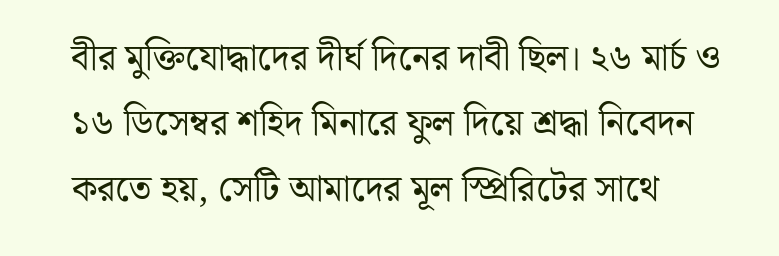বীর মুক্তিযোদ্ধাদের দীর্ঘ দিনের দাবী ছিল। ২৬ মার্চ ও ১৬ ডিসেম্বর শহিদ মিনারে ফুল দিয়ে শ্রদ্ধা নিবেদন করতে হয়, সেটি আমাদের মূল স্প্রিরিটের সাথে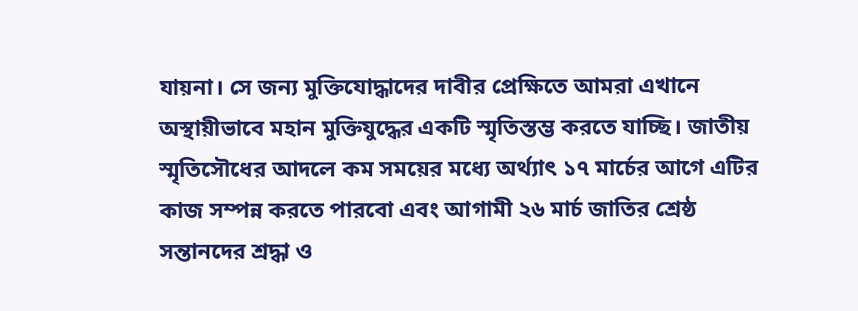যায়না। সে জন্য মুক্তিযোদ্ধাদের দাবীর প্রেক্ষিতে আমরা এখানে অস্থায়ীভাবে মহান মুক্তিযুদ্ধের একটি স্মৃতিস্তম্ভ করতে যাচ্ছি। জাতীয় স্মৃতিসৌধের আদলে কম সময়ের মধ্যে অর্থ্যাৎ ১৭ মার্চের আগে এটির কাজ সম্পন্ন করতে পারবো এবং আগামী ২৬ মার্চ জাতির শ্রেষ্ঠ সন্তানদের শ্রদ্ধা ও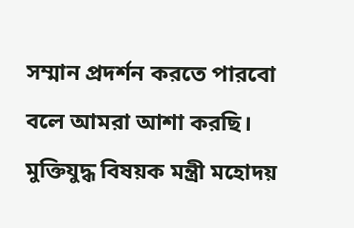সম্মান প্রদর্শন করতে পারবো বলে আমরা আশা করছি। মুক্তিযুদ্ধ বিষয়ক মন্ত্রী মহোদয়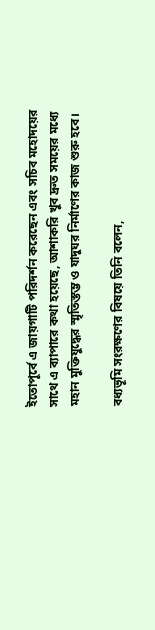ইতোপূর্বে এ জায়গাটি পরিদর্শন করেছেন এবং সচিব মহোদয়ের সাথে এ ব্যাপারে কথা হয়েছে, আশাকরি খুব দ্রুত সময়ের মধ্যে মহান মুক্তিযুদ্ধের স্মৃতিস্তম্ভ ও যাদুঘর নির্মাণের কাজ শুরু হবে।

বধ্যভূমি সংরক্ষণের বিষয়ে তিনি বলেন,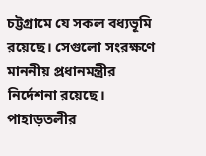চট্টগ্রামে যে সকল বধ্যভূমি রয়েছে। সেগুলো সংরক্ষণে মাননীয় প্রধানমন্ত্রীর নির্দেশনা রয়েছে। পাহাড়তলীর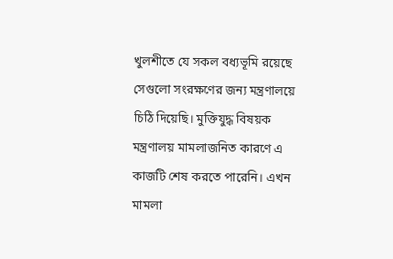খুলশীতে যে সকল বধ্যভূমি রয়েছে সেগুলো সংরক্ষণের জন্য মন্ত্রণালয়ে চিঠি দিয়েছি। মুক্তিযুদ্ধ বিষয়ক মন্ত্রণালয় মামলাজনিত কারণে এ কাজটি শেষ করতে পারেনি। এখন মামলা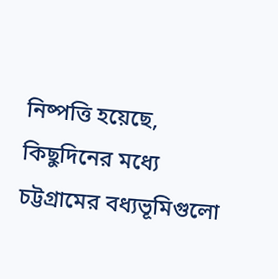নিষ্পত্তি হয়েছে, কিছুদিনের মধ্যে চট্টগ্রামের বধ্যভূমিগুলো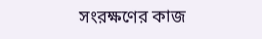সংরক্ষণের কাজ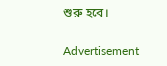শুরু হবে।

Advertisement